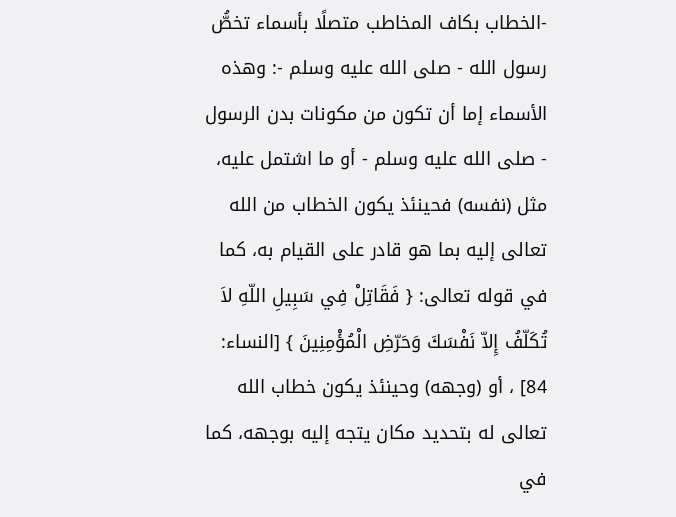-الخطاب بكاف المخاطب متصلًا بأسماء تخصُّ رسول الله - صلى الله عليه وسلم -: وهذه الأسماء إما أن تكون من مكونات بدن الرسول - صلى الله عليه وسلم - أو ما اشتمل عليه، مثل (نفسه) فحينئذ يكون الخطاب من الله تعالى إليه بما هو قادر على القيام به، كما في قوله تعالى: { فَقَاتِلْ فِي سَبِيلِ اللّهِ لاَ تُكَلّفُ إِلاّ نَفْسَكَ وَحَرّضِ الْمُؤْمِنِينَ } [النساء: 84] ، أو (وجهه) وحينئذ يكون خطاب الله تعالى له بتحديد مكان يتجه إليه بوجهه، كما في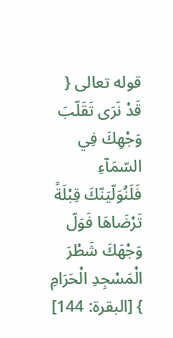قوله تعالى { قَدْ نَرَى تَقَلّبَ وَجْهِكَ فِي السّمَآءِ فَلَنُوَلّيَنّكَ قِبْلَةً تَرْضَاهَا فَوَلّ وَجْهَكَ شَطْرَ الْمَسْجِدِ الْحَرَامِ } [البقرة: 144]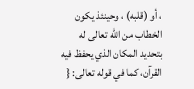، أو (قلبه) ، وحينئذ يكون الخطاب من الله تعالى له بتحديد المكان الذي يحفظ فيه القرآن، كما في قوله تعالى: {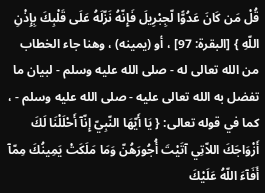قُلْ مَن كَانَ عَدُوًّا لّجِبْرِيلَ فَإِنّهُ نَزّلَهُ عَلَى قَلْبِكَ بِإِذْنِ اللّهِ } [البقرة: 97] ، أو (يمينه) ، وهنا جاء الخطاب من الله تعالى له - صلى الله عليه وسلم - لبيان ما تفضل به الله تعالى عليه - صلى الله عليه وسلم - ، كما في قوله تعالى: { يَا أَيّهَا النّبِيّ إِنّآ أَحْلَلْنَا لَكَ أَزْوَاجَكَ اللاّتِي آتَيْتَ أُجُورَهُنّ وَمَا مَلَكَتْ يَمِينُكَ مِمّآ أَفَآءَ اللّهُ عَلَيْكَ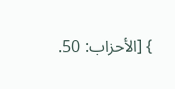} [الأحزاب: 50.